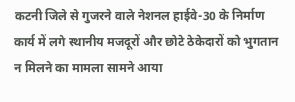कटनी जिले से गुजरने वाले नेशनल हाईवे-30 के निर्माण कार्य में लगे स्थानीय मजदूरों और छोटे ठेकेदारों को भुगतान न मिलने का मामला सामने आया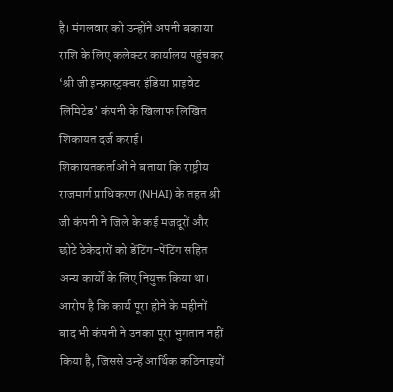है। मंगलवार को उन्होंने अपनी बकाया राशि के लिए कलेक्टर कार्यालय पहुंचकर ‘श्री जी इन्फ्रास्ट्रक्चर इंडिया प्राइवेट लिमिटेड’ कंपनी के खिलाफ लिखित शिकायत दर्ज कराई।
शिकायतकर्ताओं ने बताया कि राष्ट्रीय राजमार्ग प्राधिकरण (NHAI) के तहत श्री जी कंपनी ने जिले के कई मजदूरों और छोटे ठेकेदारों को डेंटिंग-पेंटिंग सहित अन्य कार्यों के लिए नियुक्त किया था। आरोप है कि कार्य पूरा होने के महीनों बाद भी कंपनी ने उनका पूरा भुगतान नहीं किया है, जिससे उन्हें आर्थिक कठिनाइयों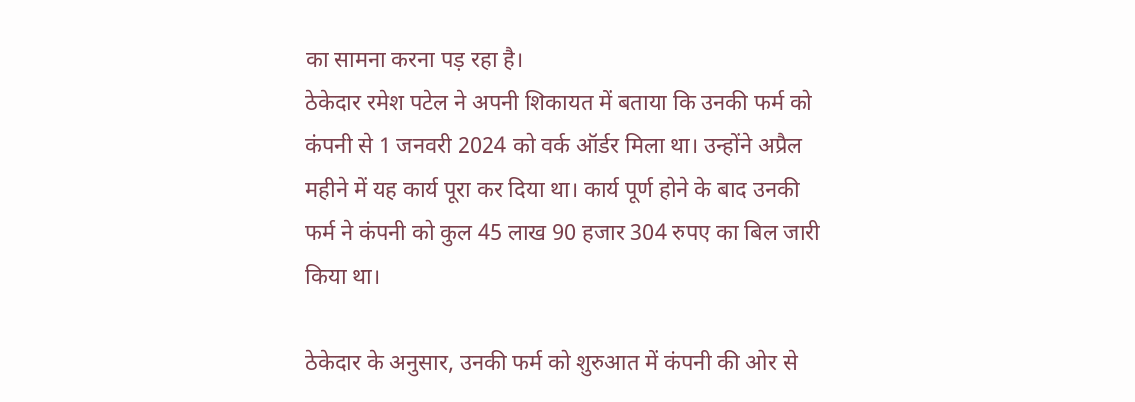का सामना करना पड़ रहा है।
ठेकेदार रमेश पटेल ने अपनी शिकायत में बताया कि उनकी फर्म को कंपनी से 1 जनवरी 2024 को वर्क ऑर्डर मिला था। उन्होंने अप्रैल महीने में यह कार्य पूरा कर दिया था। कार्य पूर्ण होने के बाद उनकी फर्म ने कंपनी को कुल 45 लाख 90 हजार 304 रुपए का बिल जारी किया था।

ठेकेदार के अनुसार, उनकी फर्म को शुरुआत में कंपनी की ओर से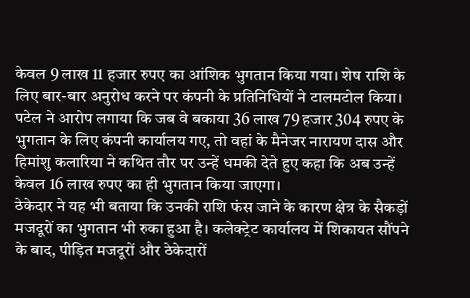केवल 9 लाख 11 हजार रुपए का आंशिक भुगतान किया गया। शेष राशि के लिए बार-बार अनुरोध करने पर कंपनी के प्रतिनिधियों ने टालमटोल किया। पटेल ने आरोप लगाया कि जब वे बकाया 36 लाख 79 हजार 304 रुपए के भुगतान के लिए कंपनी कार्यालय गए, तो वहां के मैनेजर नारायण दास और हिमांशु कलारिया ने कथित तौर पर उन्हें धमकी देते हुए कहा कि अब उन्हें केवल 16 लाख रुपए का ही भुगतान किया जाएगा।
ठेकेदार ने यह भी बताया कि उनकी राशि फंस जाने के कारण क्षेत्र के सैकड़ों मजदूरों का भुगतान भी रुका हुआ है। कलेक्ट्रेट कार्यालय में शिकायत सौंपने के बाद, पीड़ित मजदूरों और ठेकेदारों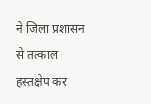ने जिला प्रशासन से तत्काल हस्तक्षेप कर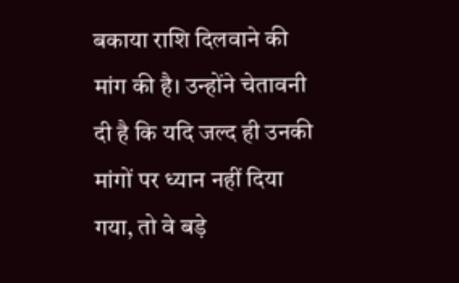बकाया राशि दिलवाने की मांग की है। उन्होंने चेतावनी दी है कि यदि जल्द ही उनकी मांगों पर ध्यान नहीं दिया गया, तो वे बड़े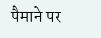पैमाने पर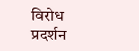विरोध प्रदर्शन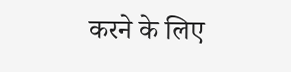करने के लिए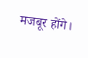मजबूर होंगे।